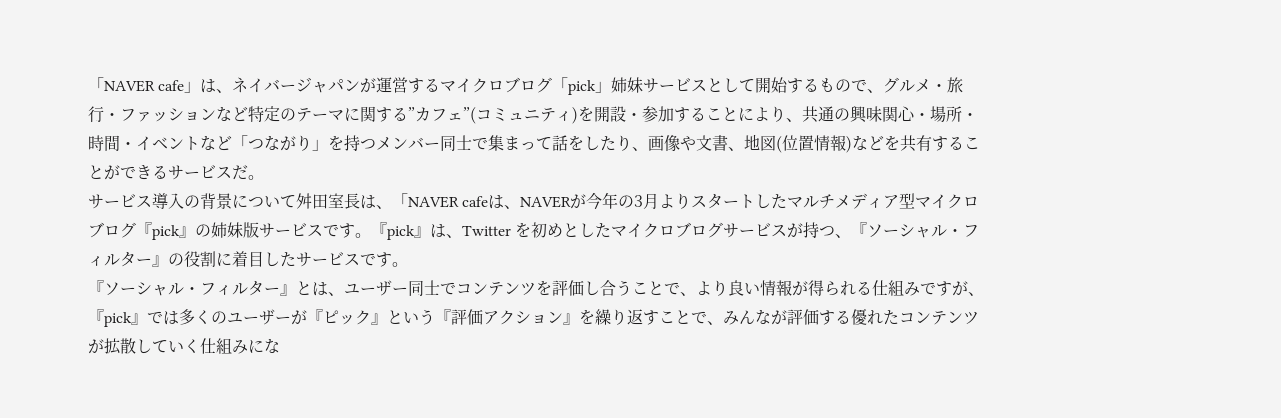「NAVER cafe」は、ネイバージャパンが運営するマイクロブログ「pick」姉妹サービスとして開始するもので、グルメ・旅行・ファッションなど特定のテーマに関する”カフェ”(コミュニティ)を開設・参加することにより、共通の興味関心・場所・時間・イベントなど「つながり」を持つメンバー同士で集まって話をしたり、画像や文書、地図(位置情報)などを共有することができるサービスだ。
サービス導入の背景について舛田室長は、「NAVER cafeは、NAVERが今年の3月よりスタートしたマルチメディア型マイクロブログ『pick』の姉妹版サービスです。『pick』は、Twitter を初めとしたマイクロブログサービスが持つ、『ソーシャル・フィルター』の役割に着目したサービスです。
『ソーシャル・フィルター』とは、ユーザー同士でコンテンツを評価し合うことで、より良い情報が得られる仕組みですが、『pick』では多くのユーザーが『ピック』という『評価アクション』を繰り返すことで、みんなが評価する優れたコンテンツが拡散していく仕組みにな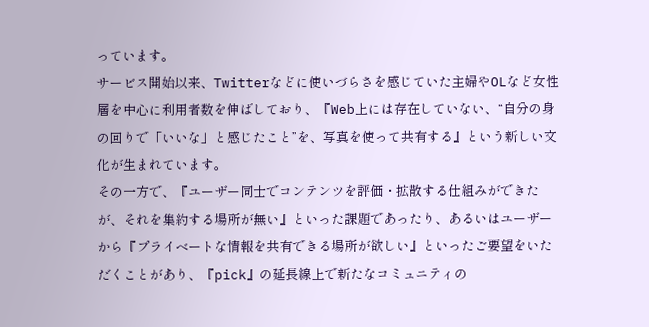っています。
サービス開始以来、Twitterなどに使いづらさを感じていた主婦やOLなど女性層を中心に利用者数を伸ばしており、『Web上には存在していない、“自分の身の回りで「いいな」と感じたこと”を、写真を使って共有する』という新しい文化が生まれています。
その一方で、『ユーザー同士でコンテンツを評価・拡散する仕組みができたが、それを集約する場所が無い』といった課題であったり、あるいはユーザーから『プライベートな情報を共有できる場所が欲しい』といったご要望をいただくことがあり、『pick』の延長線上で新たなコミュニティの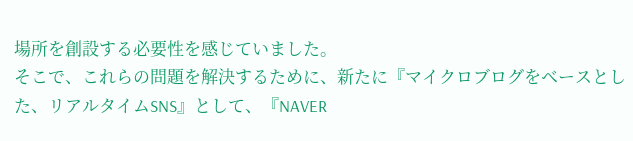場所を創設する必要性を感じていました。
そこで、これらの問題を解決するために、新たに『マイクロブログをベースとした、リアルタイムSNS』として、『NAVER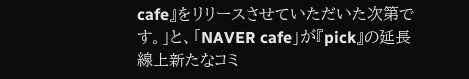cafe』をリリースさせていただいた次第です。」と、「NAVER cafe」が『pick』の延長線上新たなコミ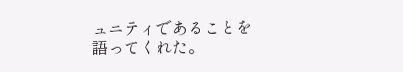ュニティであることを語ってくれた。